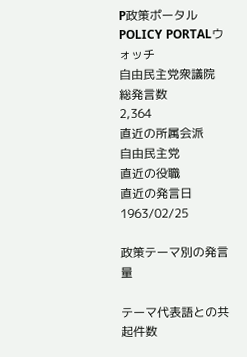P政策ポータルPOLICY PORTALウォッチ
自由民主党衆議院
総発言数
2,364
直近の所属会派
自由民主党
直近の役職
直近の発言日
1963/02/25

政策テーマ別の発言量

テーマ代表語との共起件数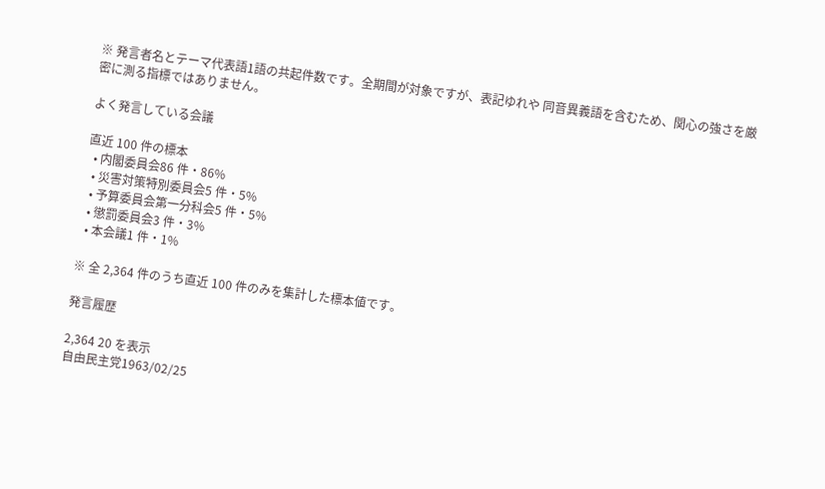※ 発言者名とテーマ代表語1語の共起件数です。全期間が対象ですが、表記ゆれや 同音異義語を含むため、関心の強さを厳密に測る指標ではありません。

よく発言している会議

直近 100 件の標本
  • 内閣委員会86 件・86%
  • 災害対策特別委員会5 件・5%
  • 予算委員会第一分科会5 件・5%
  • 懲罰委員会3 件・3%
  • 本会議1 件・1%

※ 全 2,364 件のうち直近 100 件のみを集計した標本値です。

発言履歴

2,364 20 を表示
自由民主党1963/02/25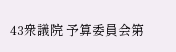43衆議院 予算委員会第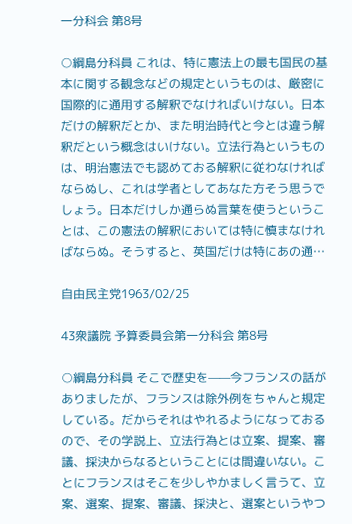一分科会 第8号

○綱島分科員 これは、特に憲法上の最も国民の基本に関する観念などの規定というものは、厳密に国際的に通用する解釈でなければいけない。日本だけの解釈だとか、また明治時代と今とは違う解釈だという概念はいけない。立法行為というものは、明治憲法でも認めておる解釈に従わなければならぬし、これは学者としてあなた方そう思うでしょう。日本だけしか通らぬ言葉を使うということは、この憲法の解釈においては特に慎まなければならぬ。そうすると、英国だけは特にあの通…

自由民主党1963/02/25

43衆議院 予算委員会第一分科会 第8号

○綱島分科員 そこで歴史を——今フランスの話がありましたが、フランスは除外例をちゃんと規定している。だからそれはやれるようになっておるので、その学説上、立法行為とは立案、提案、審議、採決からなるということには間違いない。ことにフランスはそこを少しやかましく言うて、立案、選案、提案、審議、採決と、選案というやつ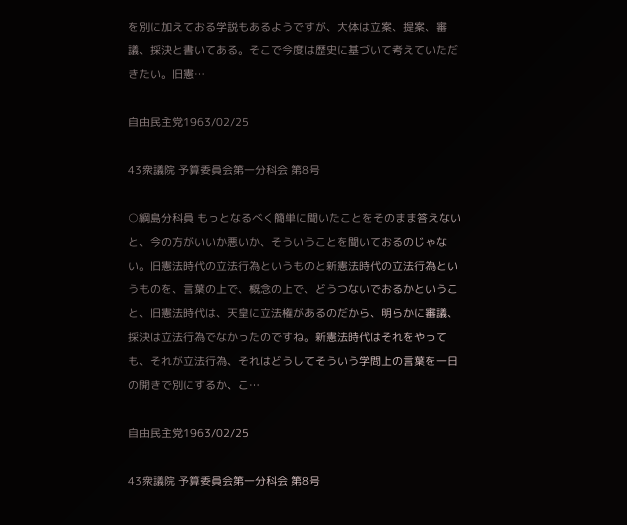を別に加えておる学説もあるようですが、大体は立案、提案、審議、採決と書いてある。そこで今度は歴史に基づいて考えていただきたい。旧憲…

自由民主党1963/02/25

43衆議院 予算委員会第一分科会 第8号

○綱島分科員 もっとなるべく簡単に聞いたことをそのまま答えないと、今の方がいいか悪いか、そういうことを聞いておるのじゃない。旧憲法時代の立法行為というものと新憲法時代の立法行為というものを、言葉の上で、概念の上で、どうつないでおるかということ、旧憲法時代は、天皇に立法権があるのだから、明らかに審議、採決は立法行為でなかったのですね。新憲法時代はそれをやっても、それが立法行為、それはどうしてそういう学問上の言葉を一日の開きで別にするか、こ…

自由民主党1963/02/25

43衆議院 予算委員会第一分科会 第8号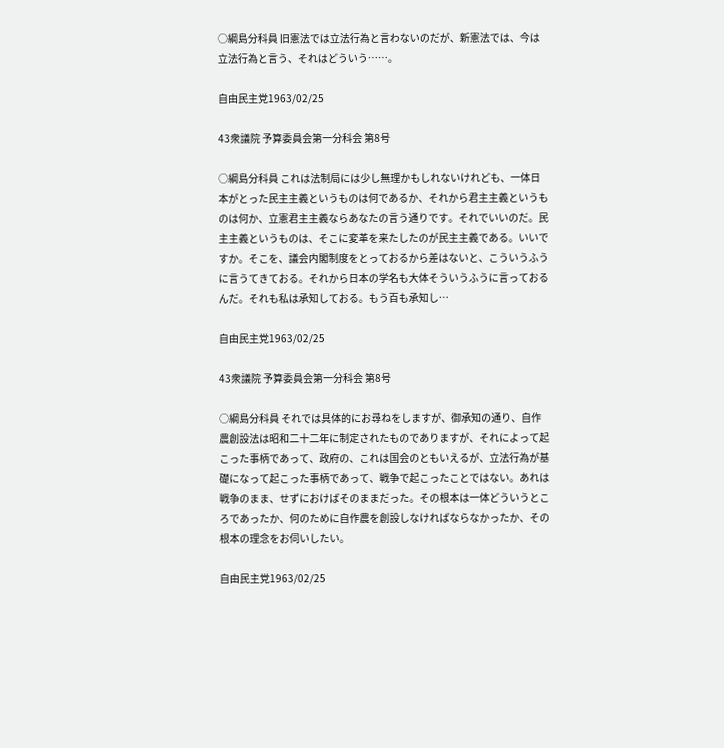○綱島分科員 旧憲法では立法行為と言わないのだが、新憲法では、今は立法行為と言う、それはどういう……。

自由民主党1963/02/25

43衆議院 予算委員会第一分科会 第8号

○綱島分科員 これは法制局には少し無理かもしれないけれども、一体日本がとった民主主義というものは何であるか、それから君主主義というものは何か、立憲君主主義ならあなたの言う通りです。それでいいのだ。民主主義というものは、そこに変革を来たしたのが民主主義である。いいですか。そこを、議会内閣制度をとっておるから差はないと、こういうふうに言うてきておる。それから日本の学名も大体そういうふうに言っておるんだ。それも私は承知しておる。もう百も承知し…

自由民主党1963/02/25

43衆議院 予算委員会第一分科会 第8号

○綱島分科員 それでは具体的にお尋ねをしますが、御承知の通り、自作農創設法は昭和二十二年に制定されたものでありますが、それによって起こった事柄であって、政府の、これは国会のともいえるが、立法行為が基礎になって起こった事柄であって、戦争で起こったことではない。あれは戦争のまま、せずにおけばそのままだった。その根本は一体どういうところであったか、何のために自作農を創設しなければならなかったか、その根本の理念をお伺いしたい。

自由民主党1963/02/25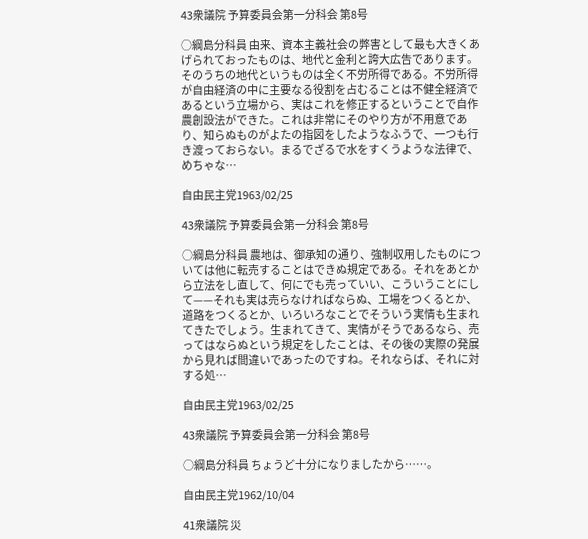43衆議院 予算委員会第一分科会 第8号

○綱島分科員 由来、資本主義社会の弊害として最も大きくあげられておったものは、地代と金利と誇大広告であります。そのうちの地代というものは全く不労所得である。不労所得が自由経済の中に主要なる役割を占むることは不健全経済であるという立場から、実はこれを修正するということで自作農創設法ができた。これは非常にそのやり方が不用意であり、知らぬものがよたの指図をしたようなふうで、一つも行き渡っておらない。まるでざるで水をすくうような法律で、めちゃな…

自由民主党1963/02/25

43衆議院 予算委員会第一分科会 第8号

○綱島分科員 農地は、御承知の通り、強制収用したものについては他に転売することはできぬ規定である。それをあとから立法をし直して、何にでも売っていい、こういうことにして——それも実は売らなければならぬ、工場をつくるとか、道路をつくるとか、いろいろなことでそういう実情も生まれてきたでしょう。生まれてきて、実情がそうであるなら、売ってはならぬという規定をしたことは、その後の実際の発展から見れば間違いであったのですね。それならば、それに対する処…

自由民主党1963/02/25

43衆議院 予算委員会第一分科会 第8号

○綱島分科員 ちょうど十分になりましたから……。

自由民主党1962/10/04

41衆議院 災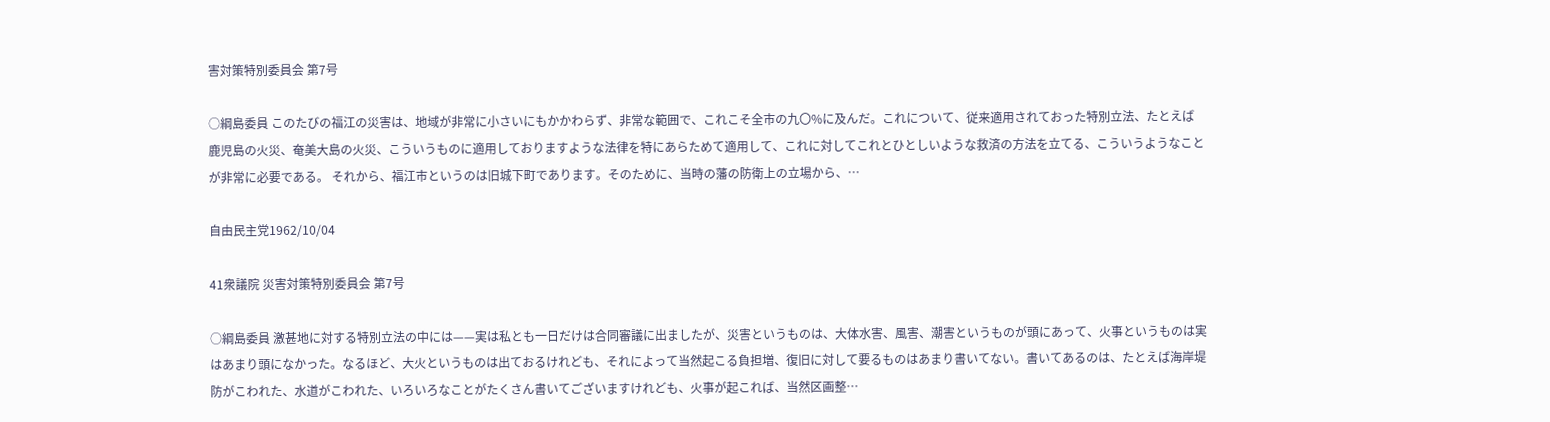害対策特別委員会 第7号

○綱島委員 このたびの福江の災害は、地域が非常に小さいにもかかわらず、非常な範囲で、これこそ全市の九〇%に及んだ。これについて、従来適用されておった特別立法、たとえば鹿児島の火災、奄美大島の火災、こういうものに適用しておりますような法律を特にあらためて適用して、これに対してこれとひとしいような救済の方法を立てる、こういうようなことが非常に必要である。 それから、福江市というのは旧城下町であります。そのために、当時の藩の防衛上の立場から、…

自由民主党1962/10/04

41衆議院 災害対策特別委員会 第7号

○綱島委員 激甚地に対する特別立法の中には——実は私とも一日だけは合同審議に出ましたが、災害というものは、大体水害、風害、潮害というものが頭にあって、火事というものは実はあまり頭になかった。なるほど、大火というものは出ておるけれども、それによって当然起こる負担増、復旧に対して要るものはあまり書いてない。書いてあるのは、たとえば海岸堤防がこわれた、水道がこわれた、いろいろなことがたくさん書いてございますけれども、火事が起これば、当然区画整…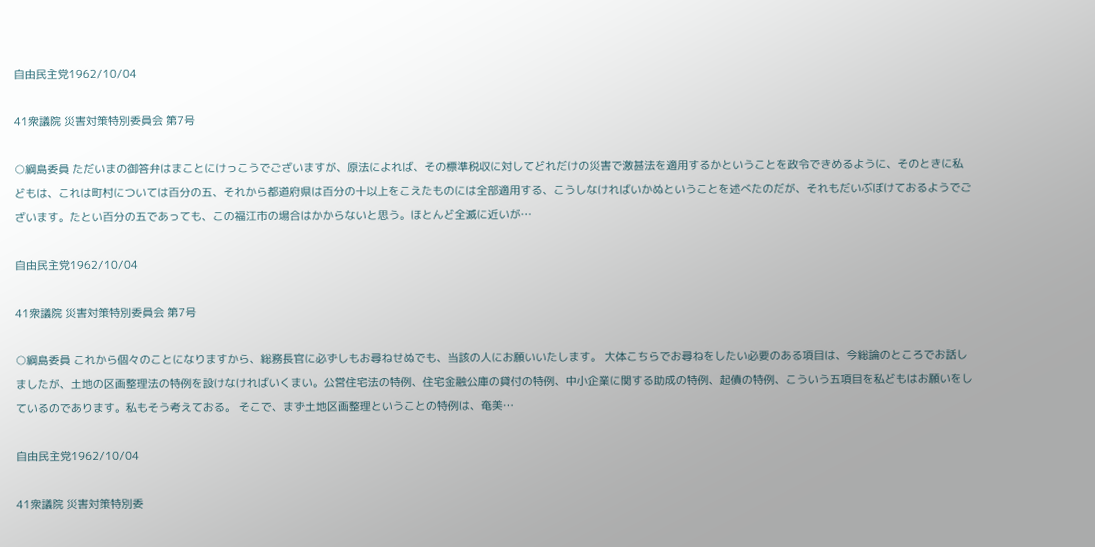自由民主党1962/10/04

41衆議院 災害対策特別委員会 第7号

○綱島委員 ただいまの御答弁はまことにけっこうでございますが、原法によれば、その標準税収に対してどれだけの災害で激甚法を適用するかということを政令できめるように、そのときに私どもは、これは町村については百分の五、それから都道府県は百分の十以上をこえたものには全部適用する、こうしなければいかぬということを述べたのだが、それもだいぶぼけておるようでございます。たとい百分の五であっても、この福江市の場合はかからないと思う。ほとんど全滅に近いが…

自由民主党1962/10/04

41衆議院 災害対策特別委員会 第7号

○綱島委員 これから個々のことになりますから、総務長官に必ずしもお尋ねせぬでも、当該の人にお願いいたします。 大体こちらでお尋ねをしたい必要のある項目は、今総論のところでお話しましたが、土地の区画整理法の特例を設けなければいくまい。公営住宅法の特例、住宅金融公庫の貸付の特例、中小企業に関する助成の特例、起債の特例、こういう五項目を私どもはお願いをしているのであります。私もそう考えておる。 そこで、まず土地区画整理ということの特例は、奄美…

自由民主党1962/10/04

41衆議院 災害対策特別委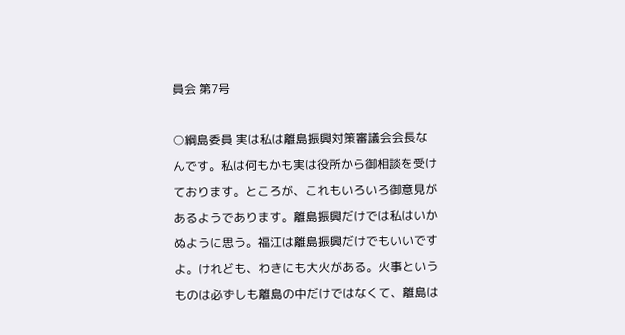員会 第7号

○綱島委員 実は私は離島振興対策審議会会長なんです。私は何もかも実は役所から御相談を受けております。ところが、これもいろいろ御意見があるようであります。離島振興だけでは私はいかぬように思う。福江は離島振興だけでもいいですよ。けれども、わきにも大火がある。火事というものは必ずしも離島の中だけではなくて、離島は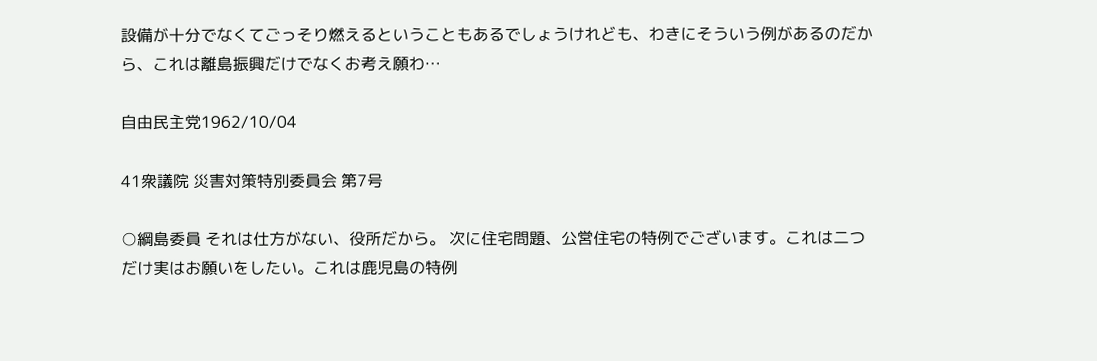設備が十分でなくてごっそり燃えるということもあるでしょうけれども、わきにそういう例があるのだから、これは離島振興だけでなくお考え願わ…

自由民主党1962/10/04

41衆議院 災害対策特別委員会 第7号

○綱島委員 それは仕方がない、役所だから。 次に住宅問題、公営住宅の特例でございます。これは二つだけ実はお願いをしたい。これは鹿児島の特例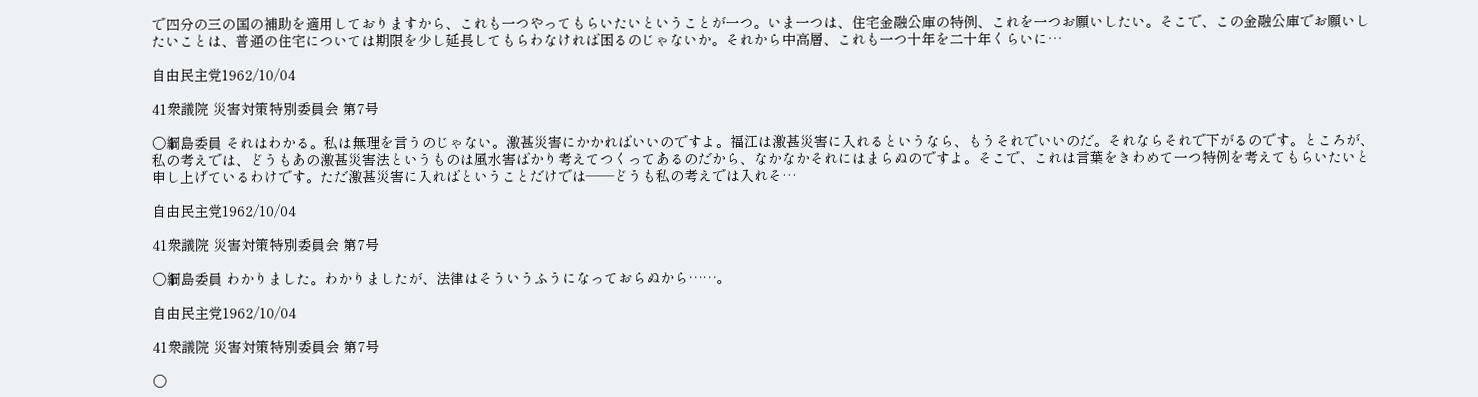で四分の三の国の補助を適用しておりますから、これも一つやってもらいたいということが一つ。いま一つは、住宅金融公庫の特例、これを一つお願いしたい。そこで、この金融公庫でお願いしたいことは、普通の住宅については期限を少し延長してもらわなければ困るのじゃないか。それから中高層、これも一つ十年を二十年くらいに…

自由民主党1962/10/04

41衆議院 災害対策特別委員会 第7号

○綱島委員 それはわかる。私は無理を言うのじゃない。激甚災害にかかればいいのですよ。福江は激甚災害に入れるというなら、もうそれでいいのだ。それならそれで下がるのです。ところが、私の考えでは、どうもあの激甚災害法というものは風水害ばかり考えてつくってあるのだから、なかなかそれにはまらぬのですよ。そこで、これは言葉をきわめて一つ特例を考えてもらいたいと申し上げているわけです。ただ激甚災害に入ればということだけでは——どうも私の考えでは入れそ…

自由民主党1962/10/04

41衆議院 災害対策特別委員会 第7号

○綱島委員 わかりました。わかりましたが、法律はそういうふうになっておらぬから……。

自由民主党1962/10/04

41衆議院 災害対策特別委員会 第7号

○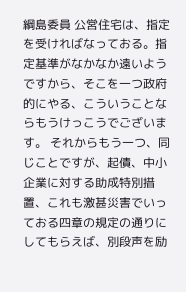綱島委員 公営住宅は、指定を受ければなっておる。指定基準がなかなか遠いようですから、そこを一つ政府的にやる、こういうことならもうけっこうでございます。 それからもう一つ、同じことですが、起債、中小企業に対する助成特別措置、これも激甚災害でいっておる四章の規定の通りにしてもらえば、別段声を励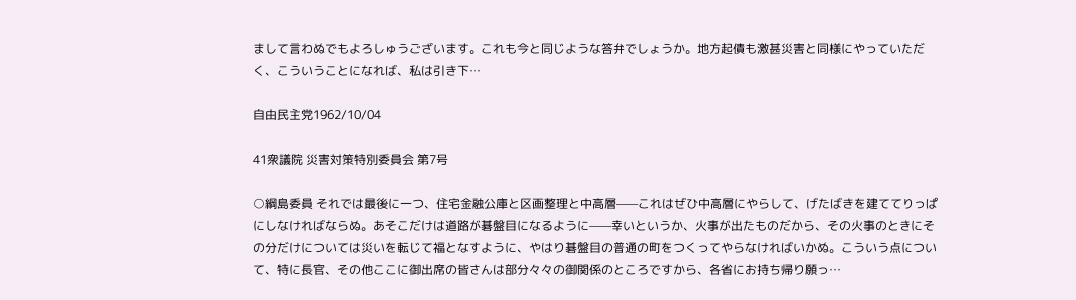まして言わぬでもよろしゅうございます。これも今と同じような答弁でしょうか。地方起債も激甚災害と同様にやっていただく、こういうことになれば、私は引き下…

自由民主党1962/10/04

41衆議院 災害対策特別委員会 第7号

○綱島委員 それでは最後に一つ、住宅金融公庫と区画整理と中高層——これはぜひ中高層にやらして、げたばきを建ててりっぱにしなければならぬ。あそこだけは道路が碁盤目になるように——幸いというか、火事が出たものだから、その火事のときにその分だけについては災いを転じて福となすように、やはり碁盤目の普通の町をつくってやらなければいかぬ。こういう点について、特に長官、その他ここに御出席の皆さんは部分々々の御関係のところですから、各省にお持ち帰り願っ…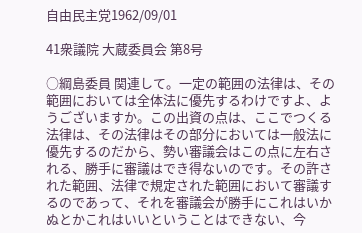自由民主党1962/09/01

41衆議院 大蔵委員会 第8号

○綱島委員 関連して。一定の範囲の法律は、その範囲においては全体法に優先するわけですよ、ようございますか。この出資の点は、ここでつくる法律は、その法律はその部分においては一般法に優先するのだから、勢い審議会はこの点に左右される、勝手に審議はでき得ないのです。その許された範囲、法律で規定された範囲において審議するのであって、それを審議会が勝手にこれはいかぬとかこれはいいということはできない、今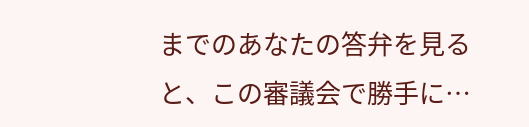までのあなたの答弁を見ると、この審議会で勝手に…